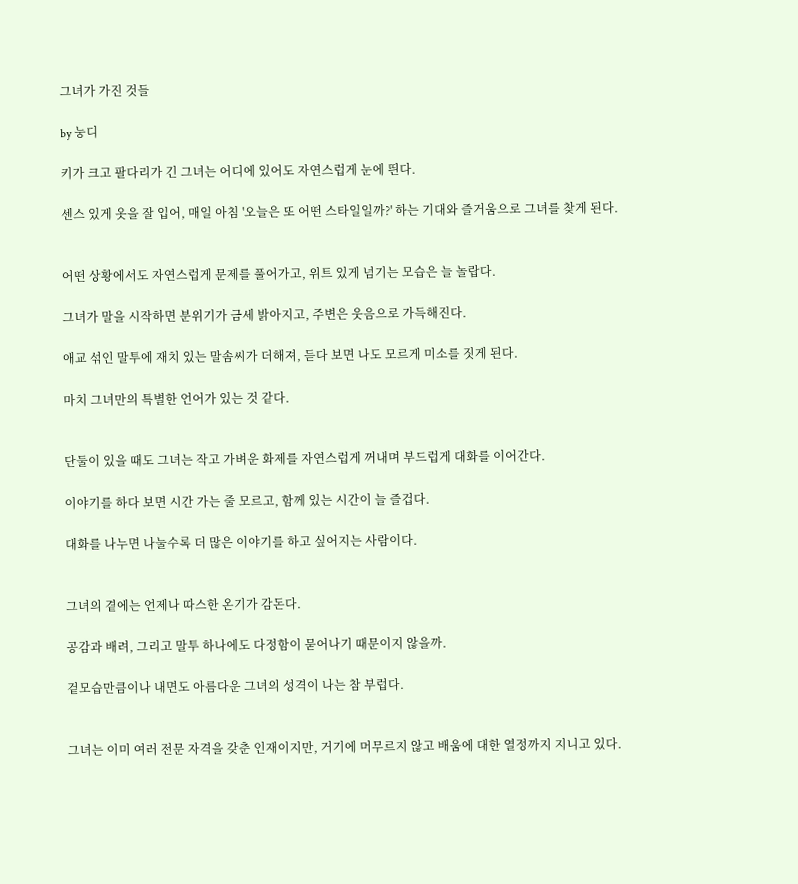그녀가 가진 것들

by 눙디

키가 크고 팔다리가 긴 그녀는 어디에 있어도 자연스럽게 눈에 띈다.

센스 있게 옷을 잘 입어, 매일 아침 '오늘은 또 어떤 스타일일까?' 하는 기대와 즐거움으로 그녀를 찾게 된다.


어떤 상황에서도 자연스럽게 문제를 풀어가고, 위트 있게 넘기는 모습은 늘 놀랍다.

그녀가 말을 시작하면 분위기가 금세 밝아지고, 주변은 웃음으로 가득해진다.

애교 섞인 말투에 재치 있는 말솜씨가 더해져, 듣다 보면 나도 모르게 미소를 짓게 된다.

마치 그녀만의 특별한 언어가 있는 것 같다.


단둘이 있을 때도 그녀는 작고 가벼운 화제를 자연스럽게 꺼내며 부드럽게 대화를 이어간다.

이야기를 하다 보면 시간 가는 줄 모르고, 함께 있는 시간이 늘 즐겁다.

대화를 나누면 나눌수록 더 많은 이야기를 하고 싶어지는 사람이다.


그녀의 곁에는 언제나 따스한 온기가 감돈다.

공감과 배려, 그리고 말투 하나에도 다정함이 묻어나기 때문이지 않을까.

겉모습만큼이나 내면도 아름다운 그녀의 성격이 나는 참 부럽다.


그녀는 이미 여러 전문 자격을 갖춘 인재이지만, 거기에 머무르지 않고 배움에 대한 열정까지 지니고 있다.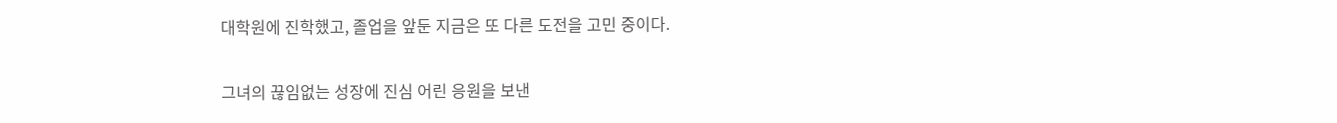대학원에 진학했고, 졸업을 앞둔 지금은 또 다른 도전을 고민 중이다.

그녀의 끊임없는 성장에 진심 어린 응원을 보낸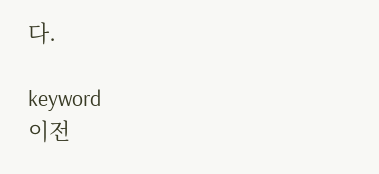다.

keyword
이전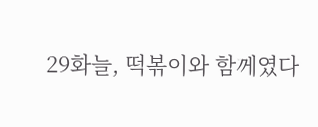29화늘, 떡볶이와 함께였다